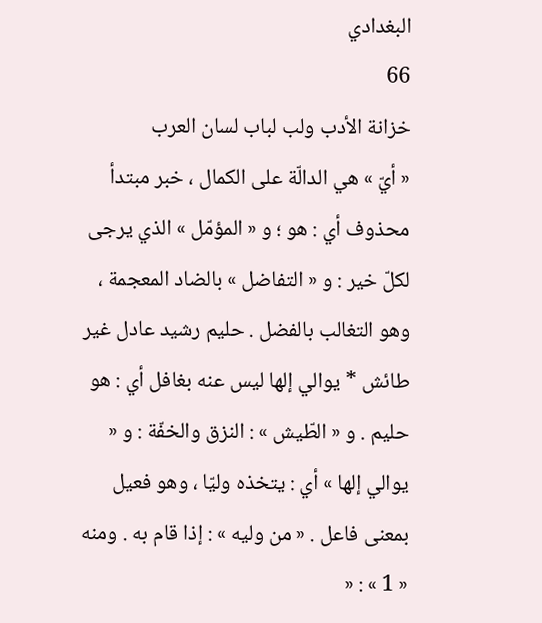البغدادي
66
خزانة الأدب ولب لباب لسان العرب
« أيّ » هي الدالّة على الكمال ، خبر مبتدأ محذوف أي : هو ؛ و « المؤمّل » الذي يرجى لكلّ خير : و « التفاضل » بالضاد المعجمة ، وهو التغالب بالفضل . حليم رشيد عادل غير طائش * يوالي إلها ليس عنه بغافل أي : هو حليم . و « الطّيش » : النزق والخفّة : و « يوالي إلها » أي : يتخذه وليّا ، وهو فعيل بمعنى فاعل . « من وليه » : إذا قام به . ومنه « 1 » : «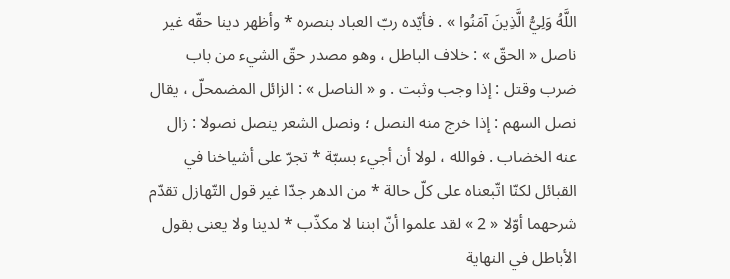اللَّهُ وَلِيُّ الَّذِينَ آمَنُوا » . فأيّده ربّ العباد بنصره * وأظهر دينا حقّه غير ناصل « الحقّ » : خلاف الباطل ، وهو مصدر حقّ الشيء من باب ضرب وقتل : إذا وجب وثبت . و « الناصل » : الزائل المضمحلّ ، يقال نصل السهم : إذا خرج منه النصل ؛ ونصل الشعر ينصل نصولا : زال عنه الخضاب . فوالله ، لولا أن أجيء بسبّة * تجرّ على أشياخنا في القبائل لكنّا اتّبعناه على كلّ حالة * من الدهر جدّا غير قول التّهازل تقدّم شرحهما أوّلا « 2 » لقد علموا أنّ ابننا لا مكذّب * لدينا ولا يعنى بقول الأباطل في النهاية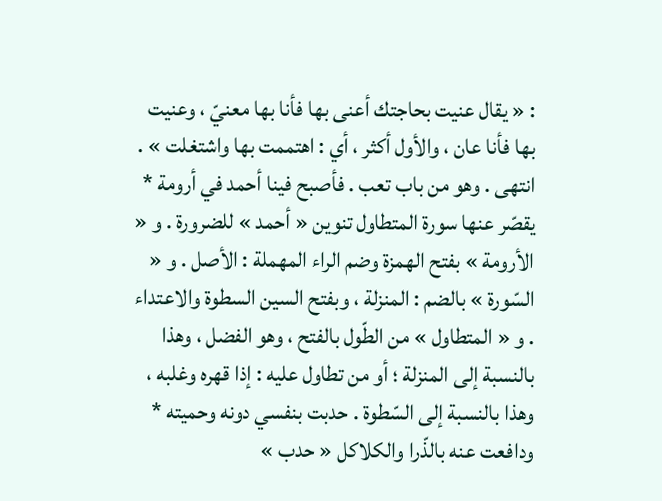: « يقال عنيت بحاجتك أعنى بها فأنا بها معنيّ ، وعنيت بها فأنا عان ، والأول أكثر ، أي : اهتممت بها واشتغلت » . انتهى . وهو من باب تعب . فأصبح فينا أحمد في أرومة * يقصّر عنها سورة المتطاول تنوين « أحمد » للضرورة . و « الأرومة » بفتح الهمزة وضم الراء المهملة : الأصل . و « السّورة » بالضم : المنزلة ، وبفتح السين السطوة والاعتداء . و « المتطاول » من الطّول بالفتح ، وهو الفضل ، وهذا بالنسبة إلى المنزلة ؛ أو من تطاول عليه : إذا قهره وغلبه ، وهذا بالنسبة إلى السّطوة . حدبت بنفسي دونه وحميته * ودافعت عنه بالذّرا والكلاكل « حدب »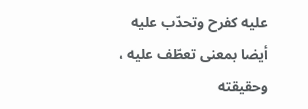عليه كفرح وتحدّب عليه أيضا بمعنى تعطّف عليه ، وحقيقته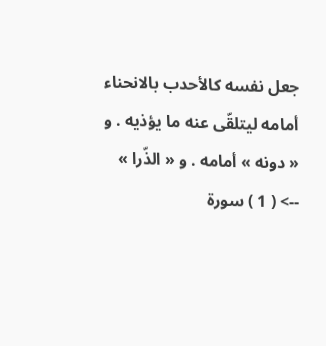جعل نفسه كالأحدب بالانحناء أمامه ليتلقّى عنه ما يؤذيه . و « دونه » أمامه . و « الذّرا »
--> ( 1 ) سورة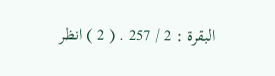البقرة : 2 / 257 . ( 2 ) انظر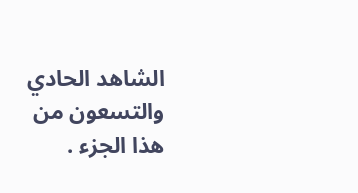الشاهد الحادي والتسعون من هذا الجزء .